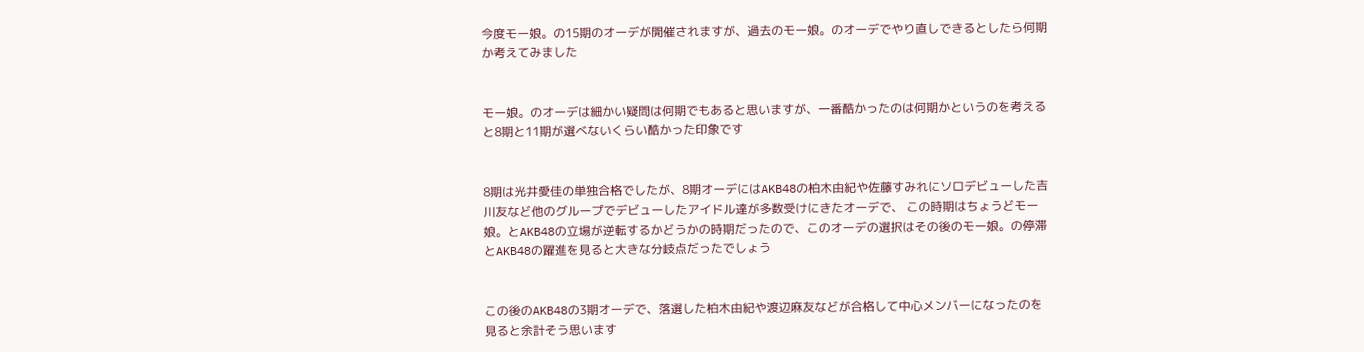今度モー娘。の15期のオーデが開催されますが、過去のモー娘。のオーデでやり直しできるとしたら何期か考えてみました


モー娘。のオーデは細かい疑問は何期でもあると思いますが、一番酷かったのは何期かというのを考えると8期と11期が選べないくらい酷かった印象です


8期は光井愛佳の単独合格でしたが、8期オーデにはAKB48の柏木由紀や佐藤すみれにソロデビューした吉川友など他のグループでデビューしたアイドル達が多数受けにきたオーデで、 この時期はちょうどモー娘。とAKB48の立場が逆転するかどうかの時期だったので、このオーデの選択はその後のモー娘。の停滞とAKB48の躍進を見ると大きな分岐点だったでしょう


この後のAKB48の3期オーデで、落選した柏木由紀や渡辺麻友などが合格して中心メンバーになったのを見ると余計そう思います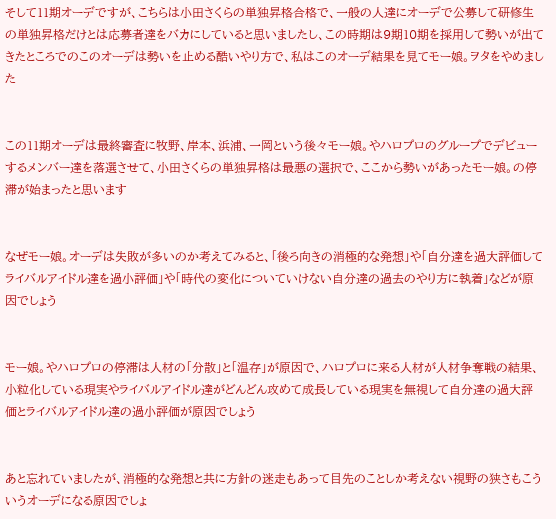そして11期オーデですが、こちらは小田さくらの単独昇格合格で、一般の人達にオーデで公募して研修生の単独昇格だけとは応募者達をバカにしていると思いましたし、この時期は9期10期を採用して勢いが出てきたところでのこのオーデは勢いを止める酷いやり方で、私はこのオーデ結果を見てモー娘。ヲタをやめました


この11期オーデは最終審査に牧野、岸本、浜浦、一岡という後々モー娘。やハロプロのグループでデビューするメンバー達を落選させて、小田さくらの単独昇格は最悪の選択で、ここから勢いがあったモー娘。の停滞が始まったと思います


なぜモー娘。オーデは失敗が多いのか考えてみると、「後ろ向きの消極的な発想」や「自分達を過大評価してライバルアイドル達を過小評価」や「時代の変化についていけない自分達の過去のやり方に執着」などが原因でしょう


モー娘。やハロプロの停滞は人材の「分散」と「温存」が原因で、ハロプロに来る人材が人材争奪戦の結果、小粒化している現実やライバルアイドル達がどんどん攻めて成長している現実を無視して自分達の過大評価とライバルアイドル達の過小評価が原因でしょう


あと忘れていましたが、消極的な発想と共に方針の迷走もあって目先のことしか考えない視野の狭さもこういうオーデになる原因でしょ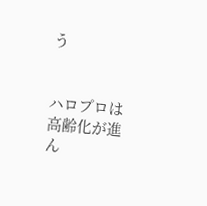う


ハロプロは高齢化が進ん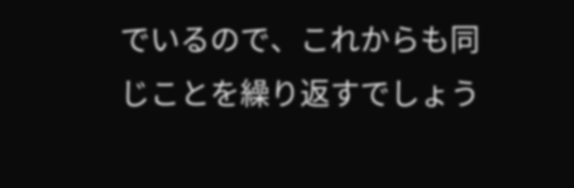でいるので、これからも同じことを繰り返すでしょう